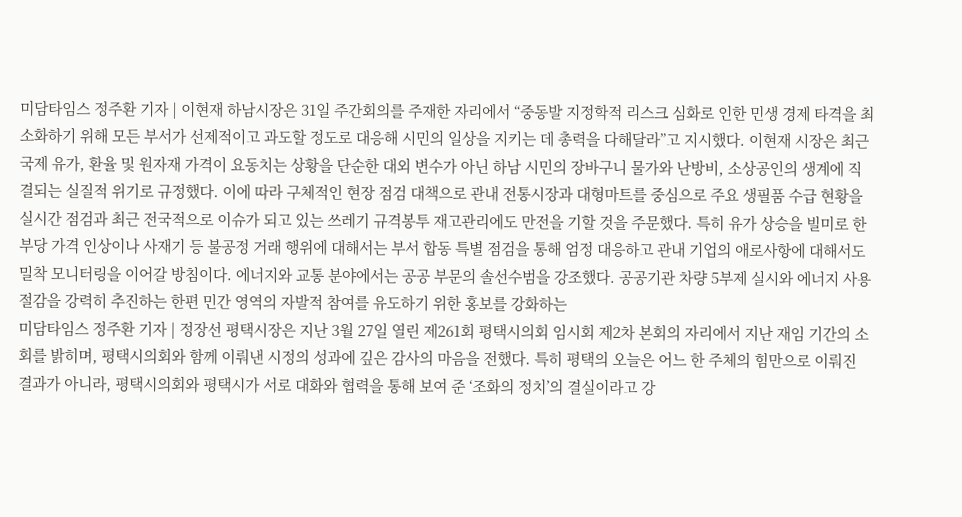미담타임스 정주환 기자 | 이현재 하남시장은 31일 주간회의를 주재한 자리에서 “중동발 지정학적 리스크 심화로 인한 민생 경제 타격을 최소화하기 위해 모든 부서가 선제적이고 과도할 정도로 대응해 시민의 일상을 지키는 데 총력을 다해달라”고 지시했다. 이현재 시장은 최근 국제 유가, 환율 및 원자재 가격이 요동치는 상황을 단순한 대외 변수가 아닌 하남 시민의 장바구니 물가와 난방비, 소상공인의 생계에 직결되는 실질적 위기로 규정했다. 이에 따라 구체적인 현장 점검 대책으로 관내 전통시장과 대형마트를 중심으로 주요 생필품 수급 현황을 실시간 점검과 최근 전국적으로 이슈가 되고 있는 쓰레기 규격봉투 재고관리에도 만전을 기할 것을 주문했다. 특히 유가 상승을 빌미로 한 부당 가격 인상이나 사재기 등 불공정 거래 행위에 대해서는 부서 합동 특별 점검을 통해 엄정 대응하고 관내 기업의 애로사항에 대해서도 밀착 모니터링을 이어갈 방침이다. 에너지와 교통 분야에서는 공공 부문의 솔선수범을 강조했다. 공공기관 차량 5부제 실시와 에너지 사용 절감을 강력히 추진하는 한편 민간 영역의 자발적 참여를 유도하기 위한 홍보를 강화하는
미담타임스 정주환 기자 | 정장선 평택시장은 지난 3월 27일 열린 제261회 평택시의회 임시회 제2차 본회의 자리에서 지난 재임 기간의 소회를 밝히며, 평택시의회와 함께 이뤄낸 시정의 성과에 깊은 감사의 마음을 전했다. 특히 평택의 오늘은 어느 한 주체의 힘만으로 이뤄진 결과가 아니라, 평택시의회와 평택시가 서로 대화와 협력을 통해 보여 준 ‘조화의 정치’의 결실이라고 강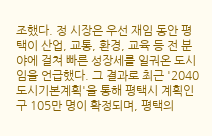조했다. 정 시장은 우선 재임 동안 평택이 산업, 교통, 환경, 교육 등 전 분야에 걸쳐 빠른 성장세를 일궈온 도시임을 언급했다. 그 결과로 최근 '2040 도시기본계획'을 통해 평택시 계획인구 105만 명이 확정되며, 평택의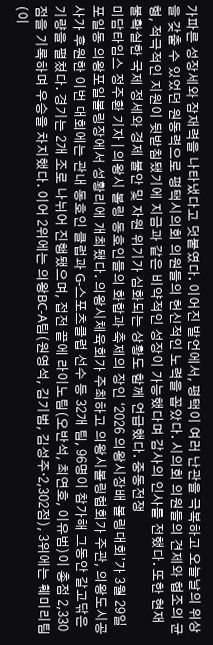가파른 성장세와 잠재력을 나타냈다고 덧붙였다. 이어진 발언에서, 평택이 여러 난관을 극복하고 오늘날의 위상을 갖출 수 있었던 원동력으로 평택시의회 의원들의 헌신적인 노력을 꼽았다. 시의회 의원들의 견제와 협조의 균형, 적극적인 지원이 뒷받침됐기에 지금과 같은 비약적인 성장이 가능했다며 감사의 인사를 전했다. 또한 현재 불확실한 국제 정세와 경제 불안 및 자원 위기가 심화되는 상황도 함께 언급했다. 중동전쟁
미담타임스 정주환 기자 | 의왕시 볼링 동호인들의 화합과 축제의 장인 ‘2026 의왕시장배 볼링대회’가 3월 29일 포일동 의왕포일볼링장에서 성황리에 개최됐다. 의왕시체육회가 주최하고 의왕시볼링협회가 주관, 의왕도시공사가 후원한 이번 대회에는 관내 동호인 클럽과 G-스포츠클럽 선수 등 32개 팀, 96명이 참가해 그동안 갈고닦은 기량을 펼쳤다. 경기는 2개 조로 나뉘어 진행됐으며, 접전 끝에 라이노팀(오반석, 최연호, 이유범)이 총점 2,330점을 기록하며 우승을 차지했다. 이어 2위에는 의왕BC-A팀(원영석, 김기범, 김성주·2,302점), 3위에는 훼미리팀(이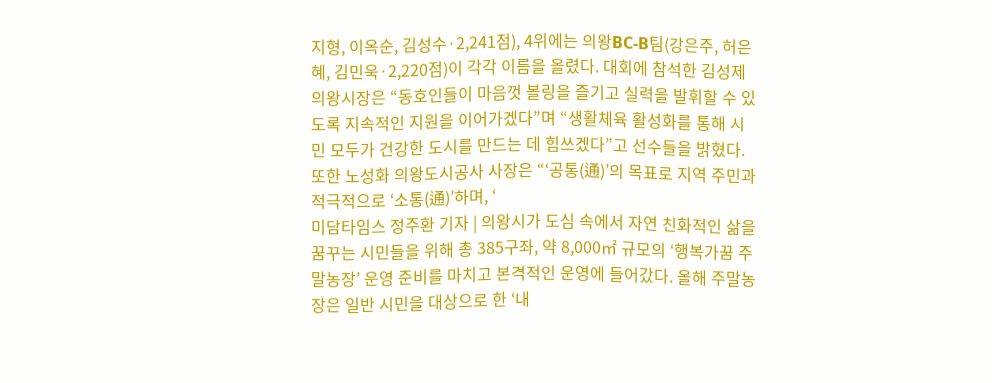지형, 이옥순, 김성수·2,241점), 4위에는 의왕BC-B팀(강은주, 허은혜, 김민욱·2,220점)이 각각 이름을 올렸다. 대회에 참석한 김성제 의왕시장은 “동호인들이 마음껏 볼링을 즐기고 실력을 발휘할 수 있도록 지속적인 지원을 이어가겠다”며 “생활체육 활성화를 통해 시민 모두가 건강한 도시를 만드는 데 힘쓰겠다”고 선수들을 밝혔다. 또한 노성화 의왕도시공사 사장은 “‘공통(通)’의 목표로 지역 주민과 적극적으로 ‘소통(通)’하며, ‘
미담타임스 정주환 기자 | 의왕시가 도심 속에서 자연 친화적인 삶을 꿈꾸는 시민들을 위해 총 385구좌, 약 8,000㎡ 규모의 ‘행복가꿈 주말농장’ 운영 준비를 마치고 본격적인 운영에 들어갔다. 올해 주말농장은 일반 시민을 대상으로 한 ‘내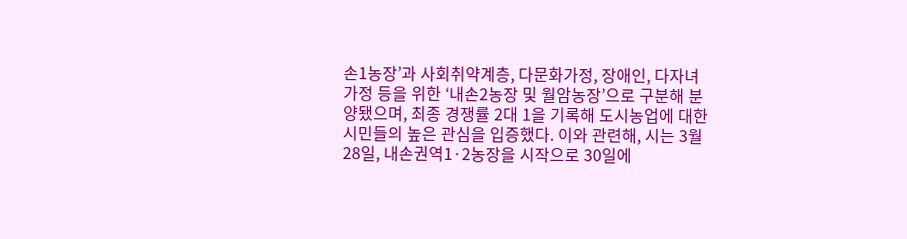손1농장’과 사회취약계층, 다문화가정, 장애인, 다자녀 가정 등을 위한 ‘내손2농장 및 월암농장’으로 구분해 분양됐으며, 최종 경쟁률 2대 1을 기록해 도시농업에 대한 시민들의 높은 관심을 입증했다. 이와 관련해, 시는 3월 28일, 내손권역1·2농장을 시작으로 30일에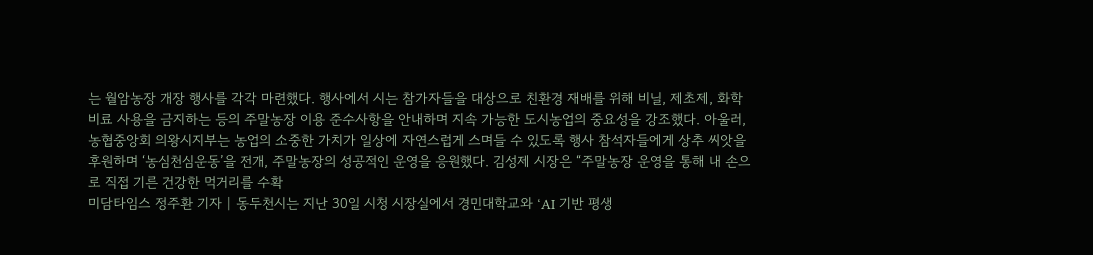는 월암농장 개장 행사를 각각 마련했다. 행사에서 시는 참가자들을 대상으로 친환경 재배를 위해 비닐, 제초제, 화학비료 사용을 금지하는 등의 주말농장 이용 준수사항을 안내하며 지속 가능한 도시농업의 중요성을 강조했다. 아울러, 농협중앙회 의왕시지부는 농업의 소중한 가치가 일상에 자연스럽게 스며들 수 있도록 행사 참석자들에게 상추 씨앗을 후원하며 ‘농심천심운동’을 전개, 주말농장의 성공적인 운영을 응원했다. 김성제 시장은 “주말농장 운영을 통해 내 손으로 직접 기른 건강한 먹거리를 수확
미담타임스 정주환 기자 | 동두천시는 지난 30일 시청 시장실에서 경민대학교와 ‘AI 기반 평생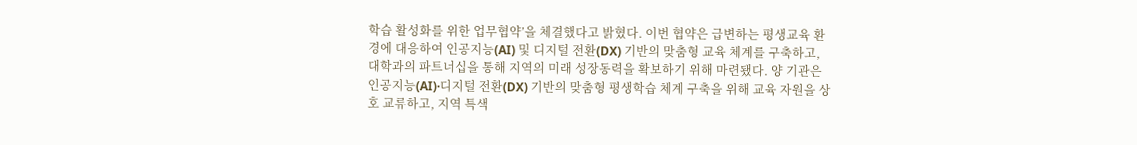학습 활성화를 위한 업무협약’을 체결했다고 밝혔다. 이번 협약은 급변하는 평생교육 환경에 대응하여 인공지능(AI) 및 디지털 전환(DX) 기반의 맞춤형 교육 체계를 구축하고, 대학과의 파트너십을 통해 지역의 미래 성장동력을 확보하기 위해 마련됐다. 양 기관은 인공지능(AI)·디지털 전환(DX) 기반의 맞춤형 평생학습 체계 구축을 위해 교육 자원을 상호 교류하고, 지역 특색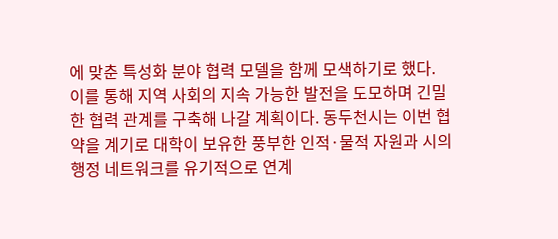에 맞춘 특성화 분야 협력 모델을 함께 모색하기로 했다. 이를 통해 지역 사회의 지속 가능한 발전을 도모하며 긴밀한 협력 관계를 구축해 나갈 계획이다. 동두천시는 이번 협약을 계기로 대학이 보유한 풍부한 인적·물적 자원과 시의 행정 네트워크를 유기적으로 연계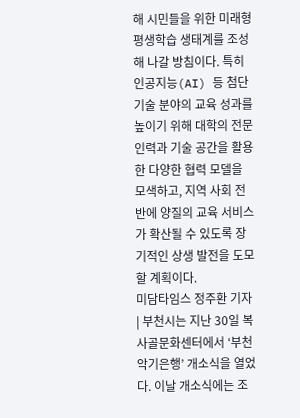해 시민들을 위한 미래형 평생학습 생태계를 조성해 나갈 방침이다. 특히 인공지능(AI) 등 첨단 기술 분야의 교육 성과를 높이기 위해 대학의 전문 인력과 기술 공간을 활용한 다양한 협력 모델을 모색하고, 지역 사회 전반에 양질의 교육 서비스가 확산될 수 있도록 장기적인 상생 발전을 도모할 계획이다.
미담타임스 정주환 기자 | 부천시는 지난 30일 복사골문화센터에서 ‘부천악기은행’ 개소식을 열었다. 이날 개소식에는 조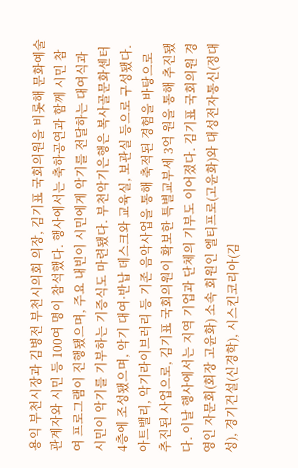용익 부천시장과 김병전 부천시의회 의장, 김기표 국회의원을 비롯해 문화예술 관계자와 시민 등 100여 명이 참석했다. 행사에서는 축하공연과 함께 시민 참여 프로그램이 진행됐으며, 주요 내빈이 시민에게 악기를 전달하는 대여식과 시민이 악기를 기부하는 기증식도 마련됐다. 부천악기은행은 복사골문화센터 4층에 조성됐으며, 악기 대여·반납 데스크와 교육실, 보관실 등으로 구성됐다. 아트밸리, 악기라이브러리 등 기존 음악사업을 통해 축적된 경험을 바탕으로 추진된 사업으로, 김기표 국회의원이 확보한 특별교부세 3억 원을 통해 추진됐다. 이날 행사에서는 지역 기업과 단체의 기부도 이어졌다. 김기표 국회의원 경영인 자문회(회장 고윤화) 소속 회원인 엘티프로(고윤화)와 대성전자통신(정대성), 경기건설(신경학), 시스킨코리아(김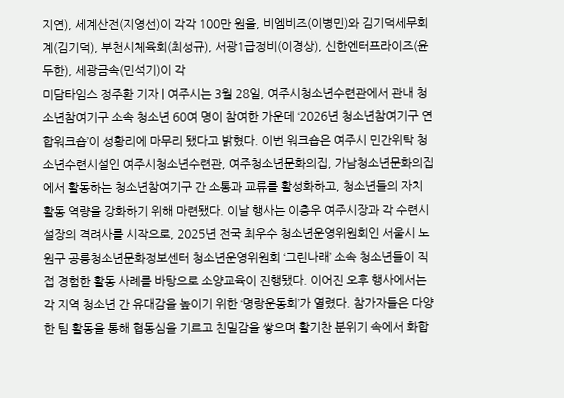지연), 세계산전(지영선)이 각각 100만 원을, 비엠비즈(이병민)와 김기덕세무회계(김기덕), 부천시체육회(최성규), 서광1급정비(이경상), 신한엔터프라이즈(윤두한), 세광금속(민석기)이 각
미담타임스 정주환 기자 | 여주시는 3월 28일, 여주시청소년수련관에서 관내 청소년참여기구 소속 청소년 60여 명이 참여한 가운데 ‘2026년 청소년참여기구 연합워크숍’이 성황리에 마무리 됐다고 밝혔다. 이번 워크숍은 여주시 민간위탁 청소년수련시설인 여주시청소년수련관, 여주청소년문화의집, 가남청소년문화의집에서 활동하는 청소년참여기구 간 소통과 교류를 활성화하고, 청소년들의 자치 활동 역량을 강화하기 위해 마련됐다. 이날 행사는 이충우 여주시장과 각 수련시설장의 격려사를 시작으로, 2025년 전국 최우수 청소년운영위원회인 서울시 노원구 공릉청소년문화정보센터 청소년운영위원회 ‘그린나래’ 소속 청소년들이 직접 경험한 활동 사례를 바탕으로 소양교육이 진행됐다. 이어진 오후 행사에서는 각 지역 청소년 간 유대감을 높이기 위한 ‘명랑운동회’가 열렸다. 참가자들은 다양한 팀 활동을 통해 협동심을 기르고 친밀감을 쌓으며 활기찬 분위기 속에서 화합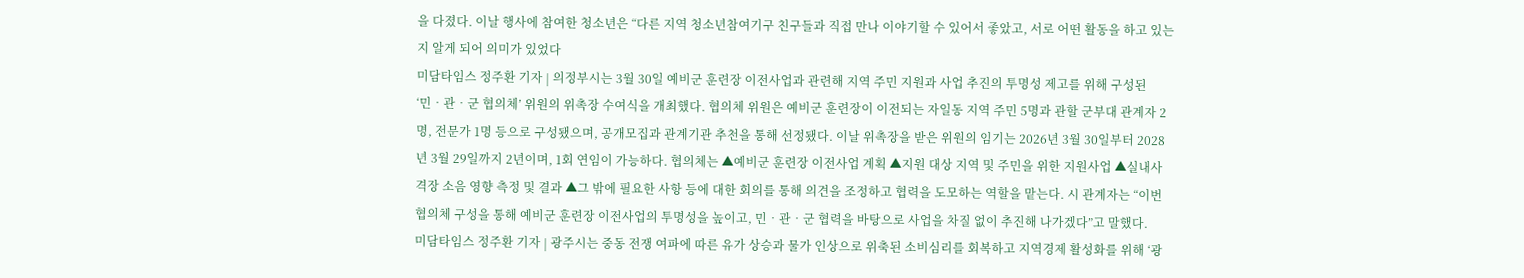을 다졌다. 이날 행사에 참여한 청소년은 “다른 지역 청소년참여기구 친구들과 직접 만나 이야기할 수 있어서 좋았고, 서로 어떤 활동을 하고 있는지 알게 되어 의미가 있었다
미담타임스 정주환 기자 | 의정부시는 3월 30일 예비군 훈련장 이전사업과 관련해 지역 주민 지원과 사업 추진의 투명성 제고를 위해 구성된 ‘민‧관‧군 협의체’ 위원의 위촉장 수여식을 개최했다. 협의체 위원은 예비군 훈련장이 이전되는 자일동 지역 주민 5명과 관할 군부대 관계자 2명, 전문가 1명 등으로 구성됐으며, 공개모집과 관계기관 추천을 통해 선정됐다. 이날 위촉장을 받은 위원의 임기는 2026년 3월 30일부터 2028년 3월 29일까지 2년이며, 1회 연임이 가능하다. 협의체는 ▲예비군 훈련장 이전사업 계획 ▲지원 대상 지역 및 주민을 위한 지원사업 ▲실내사격장 소음 영향 측정 및 결과 ▲그 밖에 필요한 사항 등에 대한 회의를 통해 의견을 조정하고 협력을 도모하는 역할을 맡는다. 시 관계자는 “이번 협의체 구성을 통해 예비군 훈련장 이전사업의 투명성을 높이고, 민‧관‧군 협력을 바탕으로 사업을 차질 없이 추진해 나가겠다”고 말했다.
미담타임스 정주환 기자 | 광주시는 중동 전쟁 여파에 따른 유가 상승과 물가 인상으로 위축된 소비심리를 회복하고 지역경제 활성화를 위해 ‘광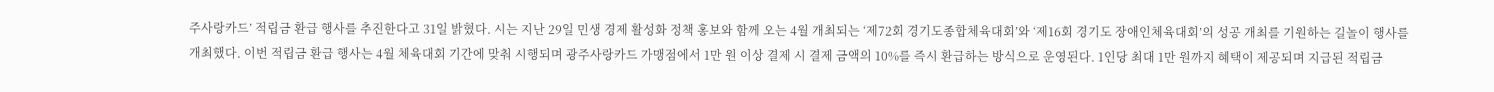주사랑카드’ 적립금 환급 행사를 추진한다고 31일 밝혔다. 시는 지난 29일 민생 경제 활성화 정책 홍보와 함께 오는 4월 개최되는 ‘제72회 경기도종합체육대회’와 ‘제16회 경기도 장애인체육대회’의 성공 개최를 기원하는 길놀이 행사를 개최했다. 이번 적립금 환급 행사는 4월 체육대회 기간에 맞춰 시행되며 광주사랑카드 가맹점에서 1만 원 이상 결제 시 결제 금액의 10%를 즉시 환급하는 방식으로 운영된다. 1인당 최대 1만 원까지 혜택이 제공되며 지급된 적립금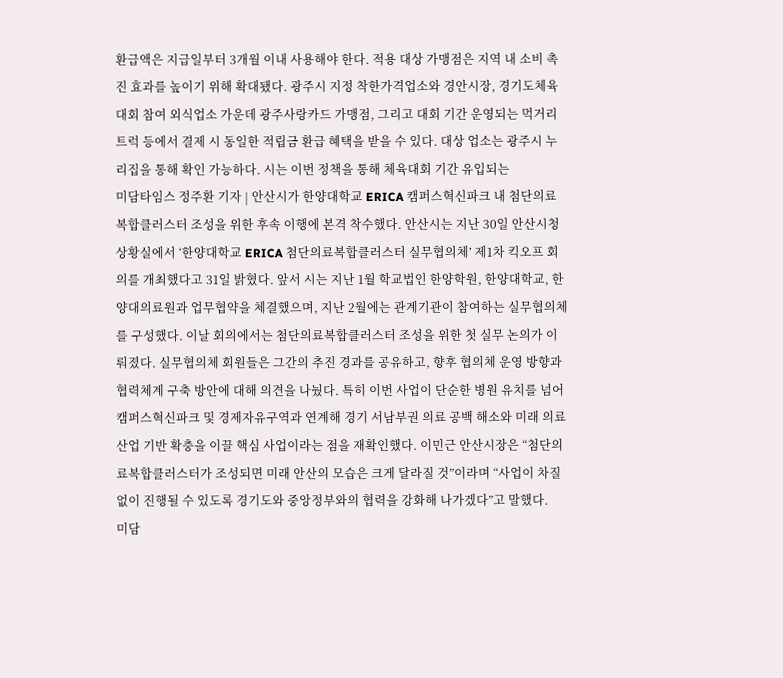환급액은 지급일부터 3개월 이내 사용해야 한다. 적용 대상 가맹점은 지역 내 소비 촉진 효과를 높이기 위해 확대됐다. 광주시 지정 착한가격업소와 경안시장, 경기도체육대회 참여 외식업소 가운데 광주사랑카드 가맹점, 그리고 대회 기간 운영되는 먹거리 트럭 등에서 결제 시 동일한 적립금 환급 혜택을 받을 수 있다. 대상 업소는 광주시 누리집을 통해 확인 가능하다. 시는 이번 정책을 통해 체육대회 기간 유입되는
미담타임스 정주환 기자 | 안산시가 한양대학교 ERICA 캠퍼스혁신파크 내 첨단의료복합클러스터 조성을 위한 후속 이행에 본격 착수했다. 안산시는 지난 30일 안산시청 상황실에서 ‘한양대학교 ERICA 첨단의료복합클러스터 실무협의체’ 제1차 킥오프 회의를 개최했다고 31일 밝혔다. 앞서 시는 지난 1월 학교법인 한양학원, 한양대학교, 한양대의료원과 업무협약을 체결했으며, 지난 2월에는 관계기관이 참여하는 실무협의체를 구성했다. 이날 회의에서는 첨단의료복합클러스터 조성을 위한 첫 실무 논의가 이뤄졌다. 실무협의체 회원들은 그간의 추진 경과를 공유하고, 향후 협의체 운영 방향과 협력체계 구축 방안에 대해 의견을 나눴다. 특히 이번 사업이 단순한 병원 유치를 넘어 캠퍼스혁신파크 및 경제자유구역과 연계해 경기 서남부권 의료 공백 해소와 미래 의료산업 기반 확충을 이끌 핵심 사업이라는 점을 재확인했다. 이민근 안산시장은 “첨단의료복합클러스터가 조성되면 미래 안산의 모습은 크게 달라질 것”이라며 “사업이 차질 없이 진행될 수 있도록 경기도와 중앙정부와의 협력을 강화해 나가겠다”고 말했다.
미담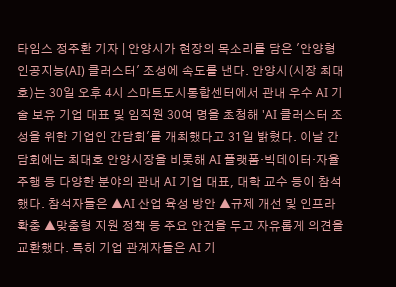타임스 정주환 기자 | 안양시가 현장의 목소리를 담은 '안양형 인공지능(AI) 클러스터' 조성에 속도를 낸다. 안양시(시장 최대호)는 30일 오후 4시 스마트도시통합센터에서 관내 우수 AI 기술 보유 기업 대표 및 임직원 30여 명을 초청해 'AI 클러스터 조성을 위한 기업인 간담회'를 개최했다고 31일 밝혔다. 이날 간담회에는 최대호 안양시장을 비롯해 AI 플랫폼·빅데이터·자율주행 등 다양한 분야의 관내 AI 기업 대표, 대학 교수 등이 참석했다. 참석자들은 ▲AI 산업 육성 방안 ▲규제 개선 및 인프라 확충 ▲맞춤형 지원 정책 등 주요 안건을 두고 자유롭게 의견을 교환했다. 특히 기업 관계자들은 AI 기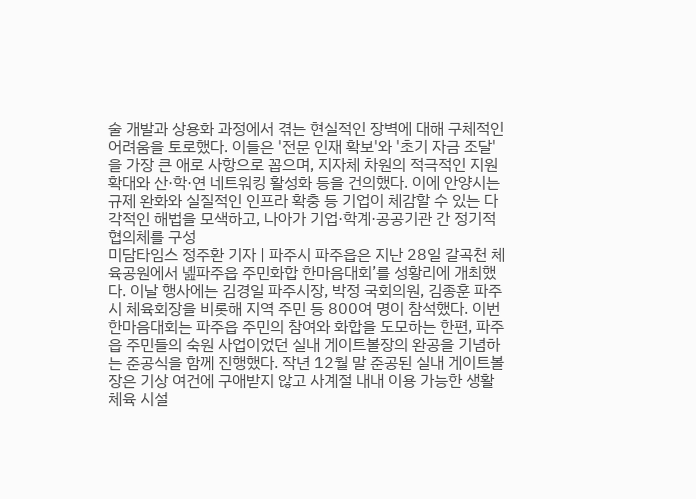술 개발과 상용화 과정에서 겪는 현실적인 장벽에 대해 구체적인 어려움을 토로했다. 이들은 '전문 인재 확보'와 '초기 자금 조달'을 가장 큰 애로 사항으로 꼽으며, 지자체 차원의 적극적인 지원 확대와 산·학·연 네트워킹 활성화 등을 건의했다. 이에 안양시는 규제 완화와 실질적인 인프라 확충 등 기업이 체감할 수 있는 다각적인 해법을 모색하고, 나아가 기업·학계·공공기관 간 정기적 협의체를 구성
미담타임스 정주환 기자 | 파주시 파주읍은 지난 28일 갈곡천 체육공원에서 녪파주읍 주민화합 한마음대회’를 성황리에 개최했다. 이날 행사에는 김경일 파주시장, 박정 국회의원, 김종훈 파주시 체육회장을 비롯해 지역 주민 등 800여 명이 참석했다. 이번 한마음대회는 파주읍 주민의 참여와 화합을 도모하는 한편, 파주읍 주민들의 숙원 사업이었던 실내 게이트볼장의 완공을 기념하는 준공식을 함께 진행했다. 작년 12월 말 준공된 실내 게이트볼장은 기상 여건에 구애받지 않고 사계절 내내 이용 가능한 생활체육 시설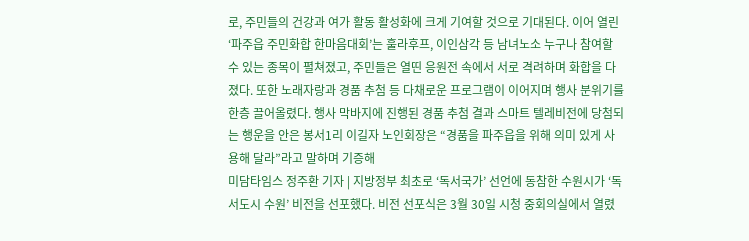로, 주민들의 건강과 여가 활동 활성화에 크게 기여할 것으로 기대된다. 이어 열린 ‘파주읍 주민화합 한마음대회’는 훌라후프, 이인삼각 등 남녀노소 누구나 참여할 수 있는 종목이 펼쳐졌고, 주민들은 열띤 응원전 속에서 서로 격려하며 화합을 다졌다. 또한 노래자랑과 경품 추첨 등 다채로운 프로그램이 이어지며 행사 분위기를 한층 끌어올렸다. 행사 막바지에 진행된 경품 추첨 결과 스마트 텔레비전에 당첨되는 행운을 안은 봉서1리 이길자 노인회장은 “경품을 파주읍을 위해 의미 있게 사용해 달라”라고 말하며 기증해
미담타임스 정주환 기자 | 지방정부 최초로 ‘독서국가’ 선언에 동참한 수원시가 ‘독서도시 수원’ 비전을 선포했다. 비전 선포식은 3월 30일 시청 중회의실에서 열렸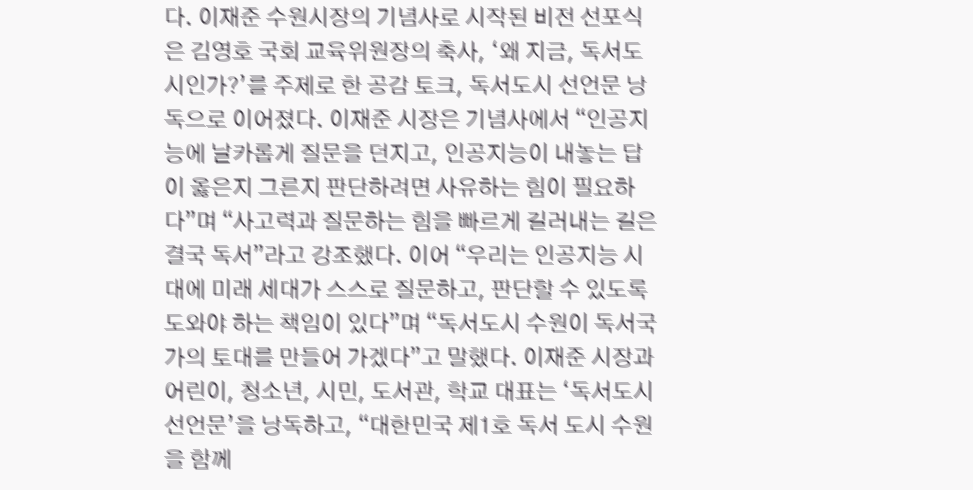다. 이재준 수원시장의 기념사로 시작된 비전 선포식은 김영호 국회 교육위원장의 축사, ‘왜 지금, 독서도시인가?’를 주제로 한 공감 토크, 독서도시 선언문 낭독으로 이어졌다. 이재준 시장은 기념사에서 “인공지능에 날카롭게 질문을 던지고, 인공지능이 내놓는 답이 옳은지 그른지 판단하려면 사유하는 힘이 필요하다”며 “사고력과 질문하는 힘을 빠르게 길러내는 길은 결국 독서”라고 강조했다. 이어 “우리는 인공지능 시대에 미래 세대가 스스로 질문하고, 판단할 수 있도록 도와야 하는 책임이 있다”며 “독서도시 수원이 독서국가의 토대를 만들어 가겠다”고 말했다. 이재준 시장과 어린이, 청소년, 시민, 도서관, 학교 대표는 ‘독서도시 선언문’을 낭독하고, “대한민국 제1호 독서 도시 수원을 함께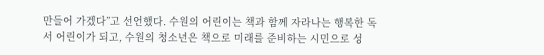만들어 가겠다”고 선언했다. 수원의 어린이는 책과 함께 자라나는 행복한 독서 어린이가 되고, 수원의 청소년은 책으로 미래를 준비하는 시민으로 성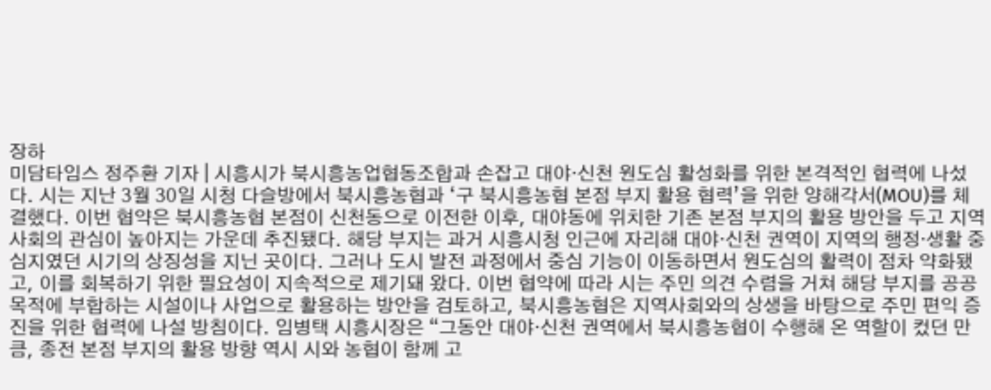장하
미담타임스 정주환 기자 | 시흥시가 북시흥농업협동조합과 손잡고 대야·신천 원도심 활성화를 위한 본격적인 협력에 나섰다. 시는 지난 3월 30일 시청 다슬방에서 북시흥농협과 ‘구 북시흥농협 본점 부지 활용 협력’을 위한 양해각서(MOU)를 체결했다. 이번 협약은 북시흥농협 본점이 신천동으로 이전한 이후, 대야동에 위치한 기존 본점 부지의 활용 방안을 두고 지역사회의 관심이 높아지는 가운데 추진됐다. 해당 부지는 과거 시흥시청 인근에 자리해 대야·신천 권역이 지역의 행정·생활 중심지였던 시기의 상징성을 지닌 곳이다. 그러나 도시 발전 과정에서 중심 기능이 이동하면서 원도심의 활력이 점차 약화됐고, 이를 회복하기 위한 필요성이 지속적으로 제기돼 왔다. 이번 협약에 따라 시는 주민 의견 수렴을 거쳐 해당 부지를 공공 목적에 부합하는 시설이나 사업으로 활용하는 방안을 검토하고, 북시흥농협은 지역사회와의 상생을 바탕으로 주민 편익 증진을 위한 협력에 나설 방침이다. 임병택 시흥시장은 “그동안 대야·신천 권역에서 북시흥농협이 수행해 온 역할이 컸던 만큼, 종전 본점 부지의 활용 방향 역시 시와 농협이 함께 고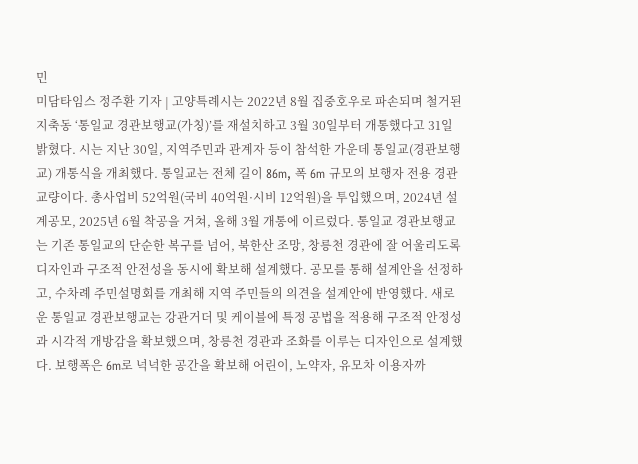민
미담타임스 정주환 기자 | 고양특례시는 2022년 8월 집중호우로 파손되며 철거된 지축동 ‘통일교 경관보행교(가칭)’를 재설치하고 3월 30일부터 개통했다고 31일 밝혔다. 시는 지난 30일, 지역주민과 관계자 등이 참석한 가운데 통일교(경관보행교) 개통식을 개최했다. 통일교는 전체 길이 86m, 폭 6m 규모의 보행자 전용 경관 교량이다. 총사업비 52억원(국비 40억원·시비 12억원)을 투입했으며, 2024년 설계공모, 2025년 6월 착공을 거쳐, 올해 3월 개통에 이르렀다. 통일교 경관보행교는 기존 통일교의 단순한 복구를 넘어, 북한산 조망, 창릉천 경관에 잘 어울리도록 디자인과 구조적 안전성을 동시에 확보해 설계했다. 공모를 통해 설계안을 선정하고, 수차례 주민설명회를 개최해 지역 주민들의 의견을 설계안에 반영했다. 새로운 통일교 경관보행교는 강관거더 및 케이블에 특정 공법을 적용해 구조적 안정성과 시각적 개방감을 확보했으며, 창릉천 경관과 조화를 이루는 디자인으로 설계했다. 보행폭은 6m로 넉넉한 공간을 확보해 어린이, 노약자, 유모차 이용자까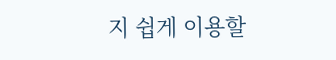지 쉽게 이용할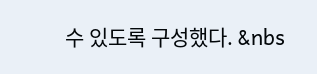수 있도록 구성했다. &nbs